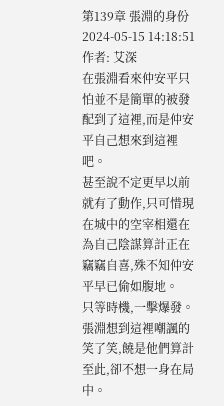第139章 張淵的身份
2024-05-15 14:18:51
作者: 艾深
在張淵看來仲安平只怕並不是簡單的被發配到了這裡,而是仲安平自己想來到這裡吧。
甚至說不定更早以前就有了動作,只可惜現在城中的空宰相還在為自己陰謀算計正在竊竊自喜,殊不知仲安平早已偷如腹地。
只等時機,一擊爆發。
張淵想到這裡嘲諷的笑了笑,饒是他們算計至此,卻不想一身在局中。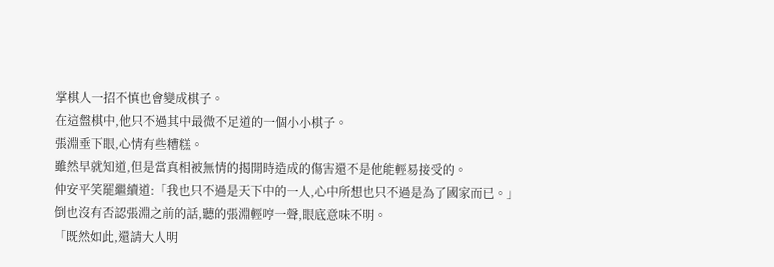掌棋人一招不慎也會變成棋子。
在這盤棋中,他只不過其中最微不足道的一個小小棋子。
張淵垂下眼,心情有些糟糕。
雖然早就知道,但是當真相被無情的揭開時造成的傷害還不是他能輕易接受的。
仲安平笑罷繼續道:「我也只不過是天下中的一人,心中所想也只不過是為了國家而已。」
倒也沒有否認張淵之前的話,聽的張淵輕哼一聲,眼底意味不明。
「既然如此,還請大人明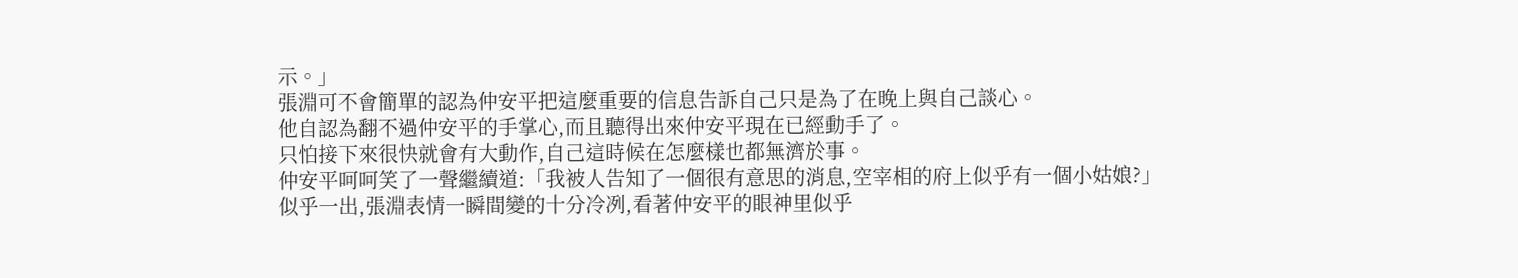示。」
張淵可不會簡單的認為仲安平把這麼重要的信息告訴自己只是為了在晚上與自己談心。
他自認為翻不過仲安平的手掌心,而且聽得出來仲安平現在已經動手了。
只怕接下來很快就會有大動作,自己這時候在怎麼樣也都無濟於事。
仲安平呵呵笑了一聲繼續道:「我被人告知了一個很有意思的消息,空宰相的府上似乎有一個小姑娘?」
似乎一出,張淵表情一瞬間變的十分冷冽,看著仲安平的眼神里似乎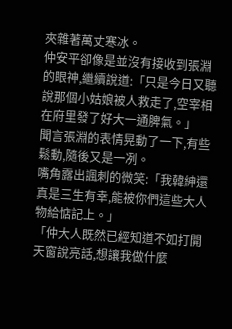夾雜著萬丈寒冰。
仲安平卻像是並沒有接收到張淵的眼神,繼續說道:「只是今日又聽說那個小姑娘被人救走了,空宰相在府里發了好大一通脾氣。」
聞言張淵的表情晃動了一下,有些鬆動,隨後又是一冽。
嘴角露出諷刺的微笑:「我韓紳還真是三生有幸,能被你們這些大人物給惦記上。」
「仲大人既然已經知道不如打開天窗說亮話,想讓我做什麼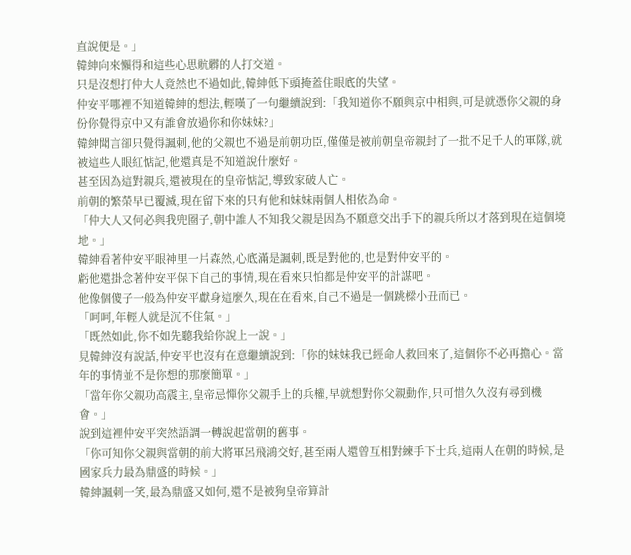直說便是。」
韓紳向來懶得和這些心思骯髒的人打交道。
只是沒想打仲大人竟然也不過如此,韓紳低下頭掩蓋住眼底的失望。
仲安平哪裡不知道韓紳的想法,輕嘆了一句繼續說到:「我知道你不願與京中相與,可是就憑你父親的身份你覺得京中又有誰會放過你和你妹妹?」
韓紳聞言卻只覺得諷刺,他的父親也不過是前朝功臣,僅僅是被前朝皇帝親封了一批不足千人的軍隊,就被這些人眼紅惦記,他還真是不知道說什麼好。
甚至因為這對親兵,還被現在的皇帝惦記,導致家破人亡。
前朝的繁榮早已覆滅,現在留下來的只有他和妹妹兩個人相依為命。
「仲大人又何必與我兜圈子,朝中誰人不知我父親是因為不願意交出手下的親兵所以才落到現在這個境地。」
韓紳看著仲安平眼神里一片森然,心底滿是諷刺,既是對他的,也是對仲安平的。
虧他還掛念著仲安平保下自己的事情,現在看來只怕都是仲安平的計謀吧。
他像個傻子一般為仲安平獻身這麼久,現在在看來,自己不過是一個跳樑小丑而已。
「呵呵,年輕人就是沉不住氣。」
「既然如此,你不如先聽我給你說上一說。」
見韓紳沒有說話,仲安平也沒有在意繼續說到:「你的妹妹我已經命人救回來了,這個你不必再擔心。當年的事情並不是你想的那麼簡單。」
「當年你父親功高震主,皇帝忌憚你父親手上的兵權,早就想對你父親動作,只可惜久久沒有尋到機會。」
說到這裡仲安平突然語調一轉說起當朝的舊事。
「你可知你父親與當朝的前大將軍呂飛鴻交好,甚至兩人還曾互相對練手下士兵,這兩人在朝的時候,是國家兵力最為鼎盛的時候。」
韓紳諷刺一笑,最為鼎盛又如何,還不是被狗皇帝算計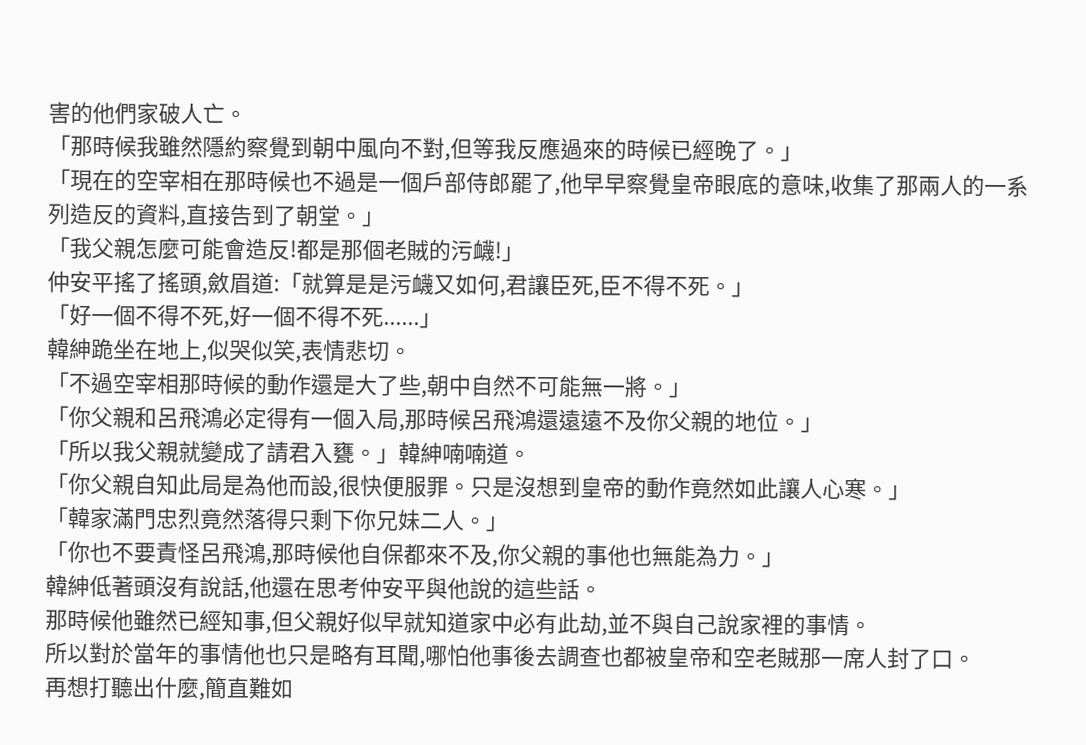害的他們家破人亡。
「那時候我雖然隱約察覺到朝中風向不對,但等我反應過來的時候已經晚了。」
「現在的空宰相在那時候也不過是一個戶部侍郎罷了,他早早察覺皇帝眼底的意味,收集了那兩人的一系列造反的資料,直接告到了朝堂。」
「我父親怎麼可能會造反!都是那個老賊的污衊!」
仲安平搖了搖頭,斂眉道:「就算是是污衊又如何,君讓臣死,臣不得不死。」
「好一個不得不死,好一個不得不死......」
韓紳跪坐在地上,似哭似笑,表情悲切。
「不過空宰相那時候的動作還是大了些,朝中自然不可能無一將。」
「你父親和呂飛鴻必定得有一個入局,那時候呂飛鴻還遠遠不及你父親的地位。」
「所以我父親就變成了請君入甕。」韓紳喃喃道。
「你父親自知此局是為他而設,很快便服罪。只是沒想到皇帝的動作竟然如此讓人心寒。」
「韓家滿門忠烈竟然落得只剩下你兄妹二人。」
「你也不要責怪呂飛鴻,那時候他自保都來不及,你父親的事他也無能為力。」
韓紳低著頭沒有說話,他還在思考仲安平與他說的這些話。
那時候他雖然已經知事,但父親好似早就知道家中必有此劫,並不與自己說家裡的事情。
所以對於當年的事情他也只是略有耳聞,哪怕他事後去調查也都被皇帝和空老賊那一席人封了口。
再想打聽出什麼,簡直難如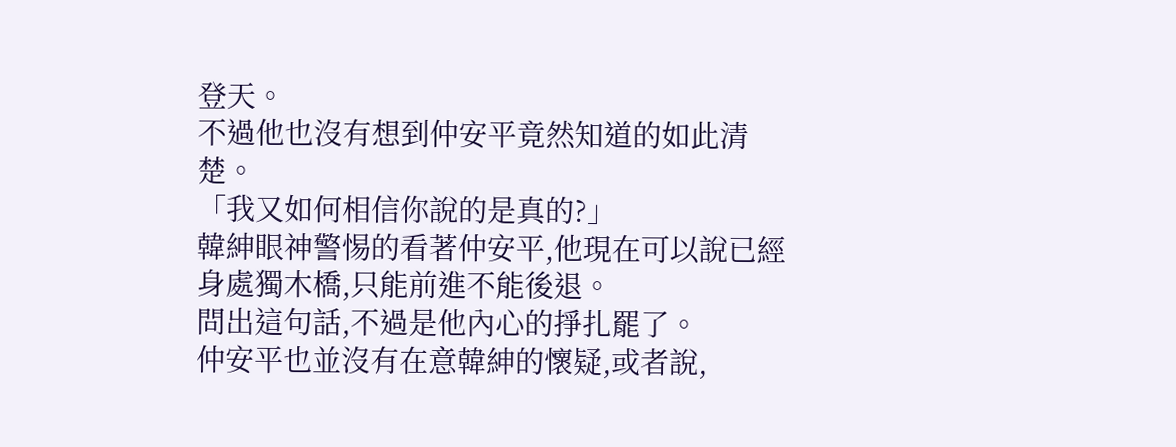登天。
不過他也沒有想到仲安平竟然知道的如此清楚。
「我又如何相信你說的是真的?」
韓紳眼神警惕的看著仲安平,他現在可以說已經身處獨木橋,只能前進不能後退。
問出這句話,不過是他內心的掙扎罷了。
仲安平也並沒有在意韓紳的懷疑,或者說,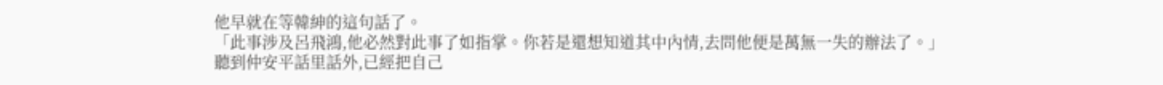他早就在等韓紳的這句話了。
「此事涉及呂飛鴻,他必然對此事了如指掌。你若是還想知道其中內情,去問他便是萬無一失的辦法了。」
聽到仲安平話里話外,已經把自己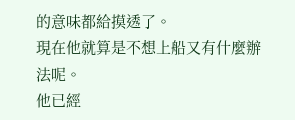的意味都給摸透了。
現在他就算是不想上船又有什麼辦法呢。
他已經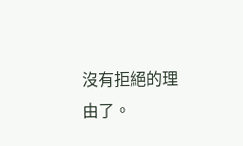沒有拒絕的理由了。